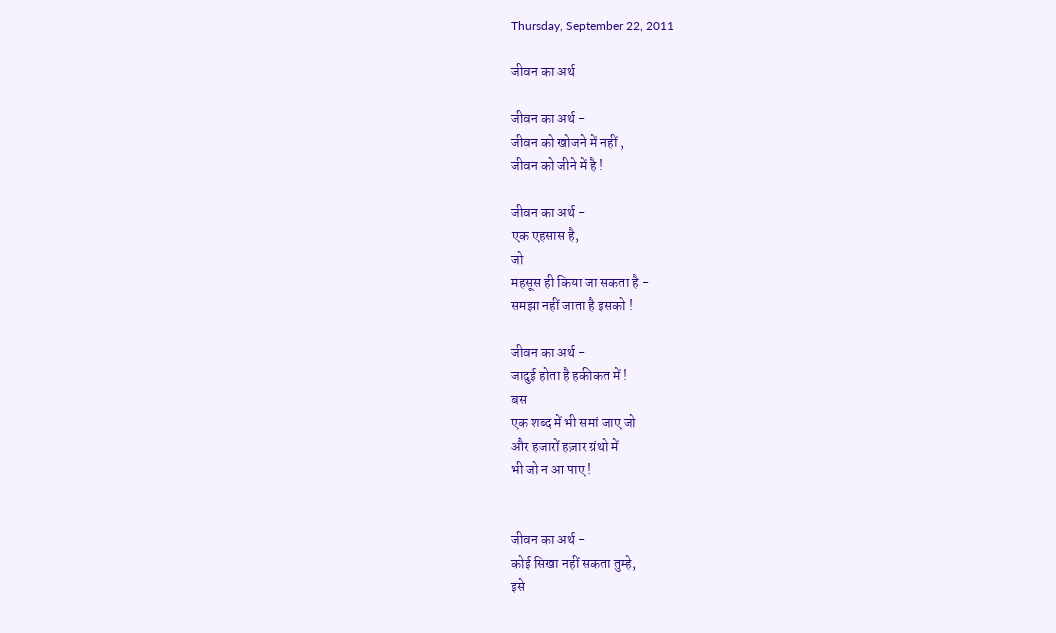Thursday, September 22, 2011

जीवन का अर्थ

जीवन का अर्थ -
जीवन को खोजने में नहीं ,
जीवन को जीने में है !

जीवन का अर्थ -
एक एहसास है,
जो
महसूस ही किया जा सकता है -
समझा नहीं जाता है इसको !

जीवन का अर्थ -
जादुई होता है हकीकत में !
बस
एक शब्द में भी समां जाए जो
और हजारों हज़ार ग्रंथो में
भी जो न आ पाए !


जीवन का अर्थ -
कोई सिखा नहीं सकता तुम्हे,
इसे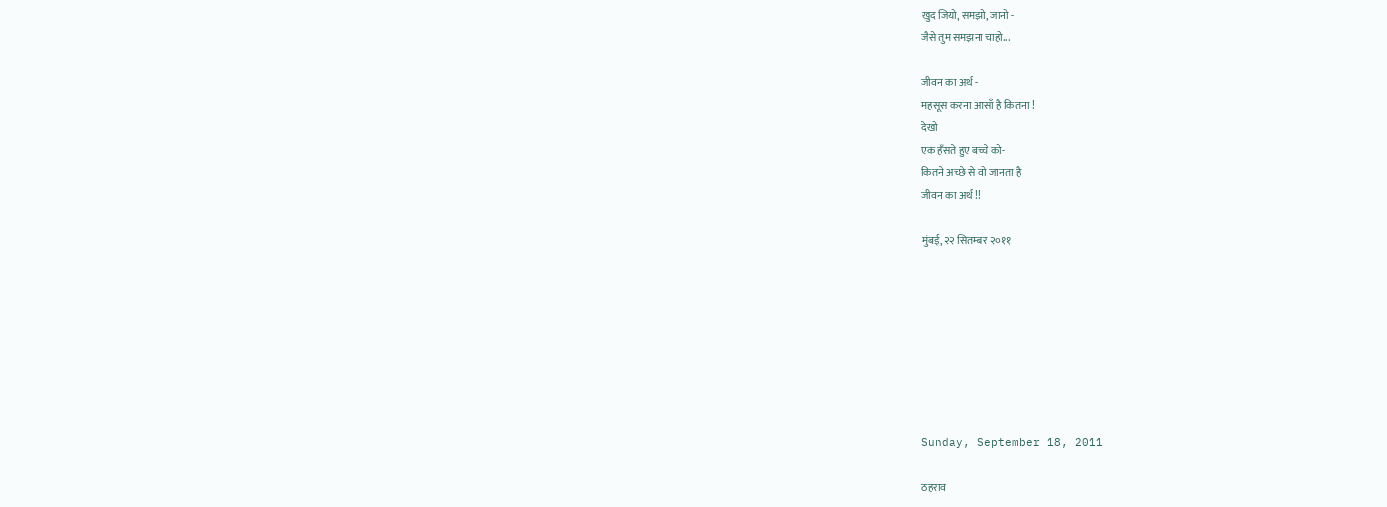खुद जियो, समझो, जानो -
जैसे तुम समझना चाहो...

जीवन का अर्थ -
महसूस करना आसाँ है कितना !
देखो
एक हँसते हुए बच्चे को-
कितने अच्छे से वो जानता है
जीवन का अर्थ !!

मुंबई, २२ सितम्बर २०११








Sunday, September 18, 2011

ठहराव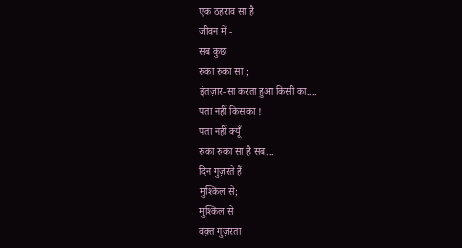एक ठहराव सा है
जीवन में -
सब कुछ
रुका रुका सा ;
इंतज़ार-सा करता हुआ किसी का....
पता नहीं किसका !
पता नहीं क्यूँ
रुका रुका सा है सब...
दिन गुज़रते हैं
मुश्किल से;
मुश्किल से
वक़्त गुज़रता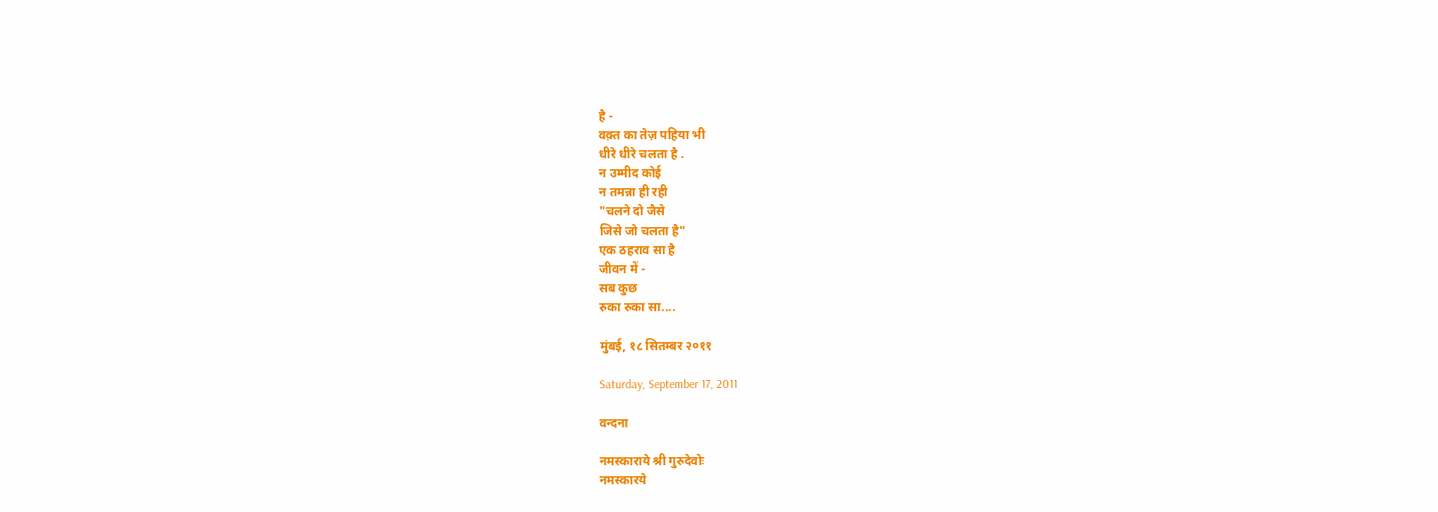है -
वक़्त का तेज़ पहिया भी
धीरे धीरे चलता है .
न उम्मीद कोई
न तमन्ना ही रही
"चलने दो जैसे
जिसे जो चलता है"
एक ठहराव सा है
जीवन में -
सब कुछ
रुका रुका सा....

मुंबई, १८ सितम्बर २०११

Saturday, September 17, 2011

वन्दना

नमस्काराये श्री गुरुदेवोः
नमस्कारये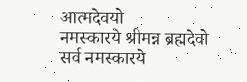आत्मदेवयो
नमस्कारये श्रीमन्न ब्रह्मदेवो
सर्व नमस्कारये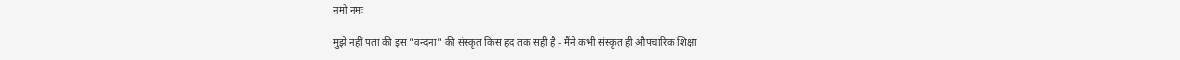नमो नमः

मुझे नहीं पता की इस "वन्दना" की संस्कृत किस हद तक सही है - मैंने कभी संस्कृत ही औपचारिक शिक्षा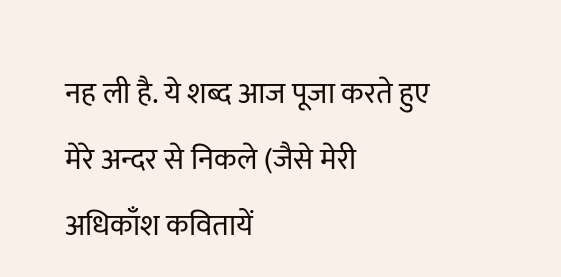नह ली है. ये शब्द आज पूजा करते हुए मेरे अन्दर से निकले (जैसे मेरी अधिकाँश कवितायें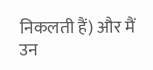निकलती हैं) और मैं उन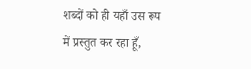शब्दों को ही यहाँ उस रूप में प्रस्तुत कर रहा हूँ,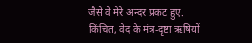जैसे वे मेरे अन्दर प्रकट हुए.
किंचित, वेद के मंत्र-दृष्टा ऋषियों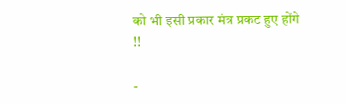को भी इसी प्रकार मंत्र प्रकट हुए होंगे !!

-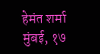हेमंत शर्मा
मुंबई, १७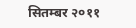सितम्बर २०११